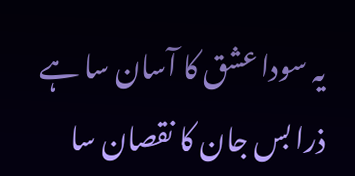یہ سودا عشق کا آسان سا ہے
ذرا بس جان کا نقصان سا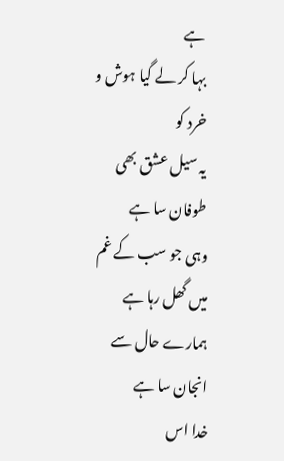ہے
بہا کر لے گیا ہوش و خرد کو
یہ سیل عشق بھی طوفان سا ہے
وہی جو سب کے غم میں گھل رہا ہے
ہمارے حال سے انجان سا ہے
خدا اس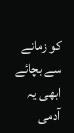کو زمانے سے بچائے
ابھی یہ آدمی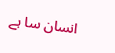انسان سا ہے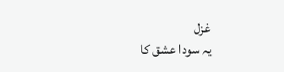غزل
یہ سودا عشق کا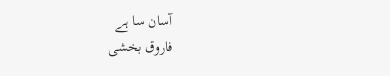آسان سا ہے
فاروق بخشی